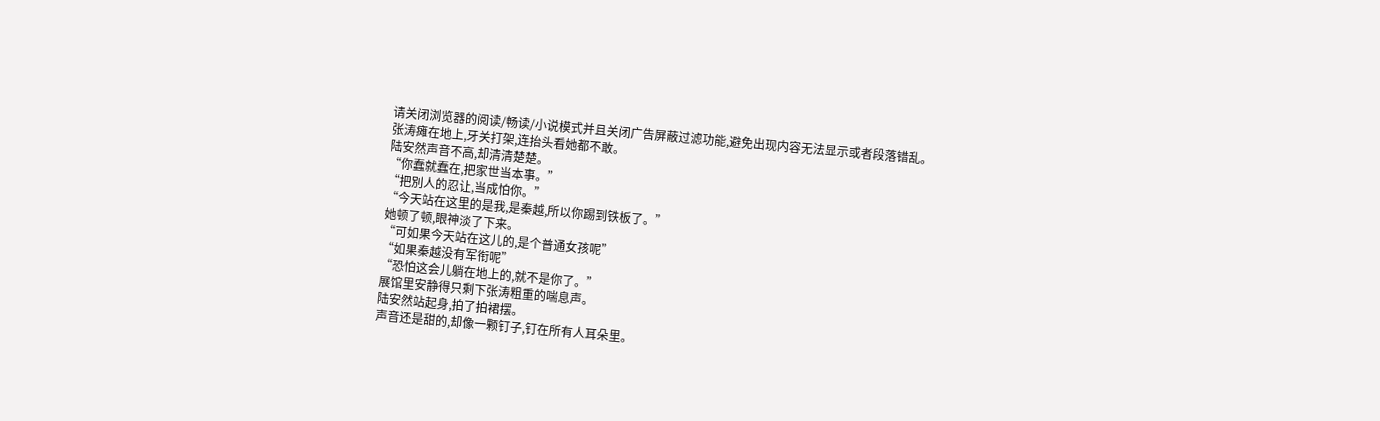请关闭浏览器的阅读/畅读/小说模式并且关闭广告屏蔽过滤功能,避免出现内容无法显示或者段落错乱。
张涛瘫在地上,牙关打架,连抬头看她都不敢。
陆安然声音不高,却清清楚楚。
“你蠢就蠢在,把家世当本事。”
“把別人的忍让,当成怕你。”
“今天站在这里的是我,是秦越,所以你踢到铁板了。”
她顿了顿,眼神淡了下来。
“可如果今天站在这儿的,是个普通女孩呢”
“如果秦越没有军衔呢”
“恐怕这会儿躺在地上的,就不是你了。”
展馆里安静得只剩下张涛粗重的喘息声。
陆安然站起身,拍了拍裙摆。
声音还是甜的,却像一颗钉子,钉在所有人耳朵里。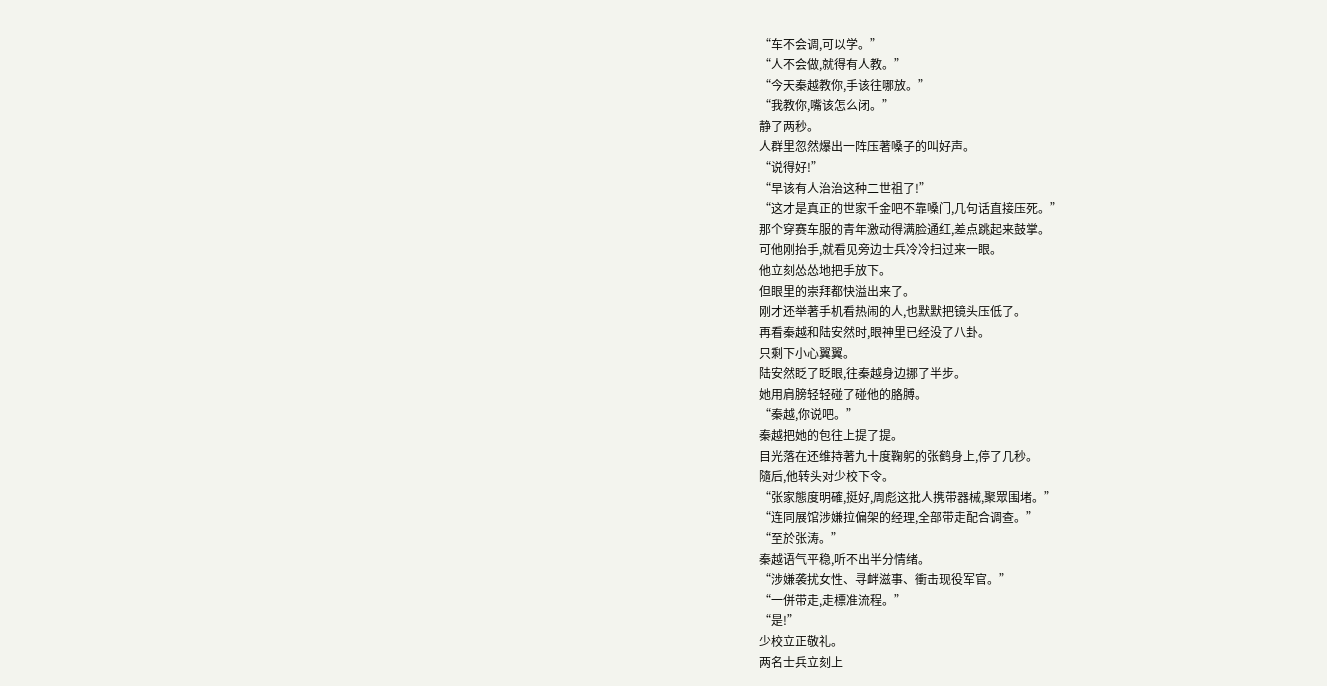“车不会调,可以学。”
“人不会做,就得有人教。”
“今天秦越教你,手该往哪放。”
“我教你,嘴该怎么闭。”
静了两秒。
人群里忽然爆出一阵压著嗓子的叫好声。
“说得好!”
“早该有人治治这种二世祖了!”
“这才是真正的世家千金吧不靠嗓门,几句话直接压死。”
那个穿赛车服的青年激动得满脸通红,差点跳起来鼓掌。
可他刚抬手,就看见旁边士兵冷冷扫过来一眼。
他立刻怂怂地把手放下。
但眼里的崇拜都快溢出来了。
刚才还举著手机看热闹的人,也默默把镜头压低了。
再看秦越和陆安然时,眼神里已经没了八卦。
只剩下小心翼翼。
陆安然眨了眨眼,往秦越身边挪了半步。
她用肩膀轻轻碰了碰他的胳膊。
“秦越,你说吧。”
秦越把她的包往上提了提。
目光落在还维持著九十度鞠躬的张鹤身上,停了几秒。
隨后,他转头对少校下令。
“张家態度明確,挺好,周彪这批人携带器械,聚眾围堵。”
“连同展馆涉嫌拉偏架的经理,全部带走配合调查。”
“至於张涛。”
秦越语气平稳,听不出半分情绪。
“涉嫌袭扰女性、寻衅滋事、衝击现役军官。”
“一併带走,走標准流程。”
“是!”
少校立正敬礼。
两名士兵立刻上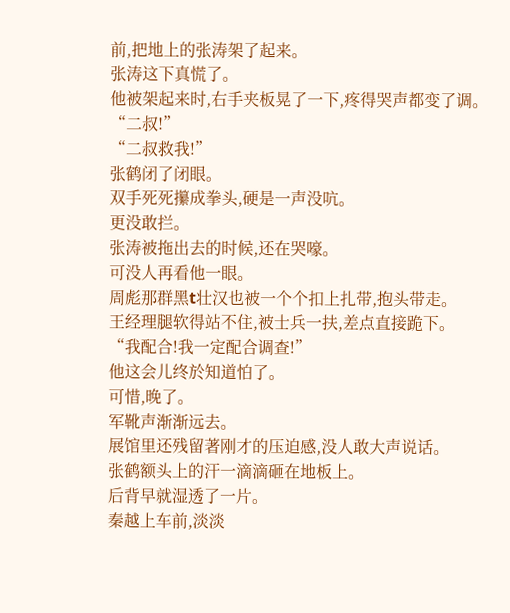前,把地上的张涛架了起来。
张涛这下真慌了。
他被架起来时,右手夹板晃了一下,疼得哭声都变了调。
“二叔!”
“二叔救我!”
张鹤闭了闭眼。
双手死死攥成拳头,硬是一声没吭。
更没敢拦。
张涛被拖出去的时候,还在哭嚎。
可没人再看他一眼。
周彪那群黑t壮汉也被一个个扣上扎带,抱头带走。
王经理腿软得站不住,被士兵一扶,差点直接跪下。
“我配合!我一定配合调查!”
他这会儿终於知道怕了。
可惜,晚了。
军靴声渐渐远去。
展馆里还残留著刚才的压迫感,没人敢大声说话。
张鹤额头上的汗一滴滴砸在地板上。
后背早就湿透了一片。
秦越上车前,淡淡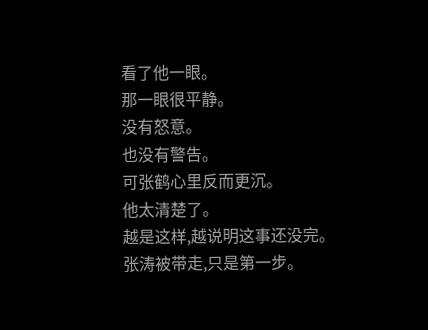看了他一眼。
那一眼很平静。
没有怒意。
也没有警告。
可张鹤心里反而更沉。
他太清楚了。
越是这样,越说明这事还没完。
张涛被带走,只是第一步。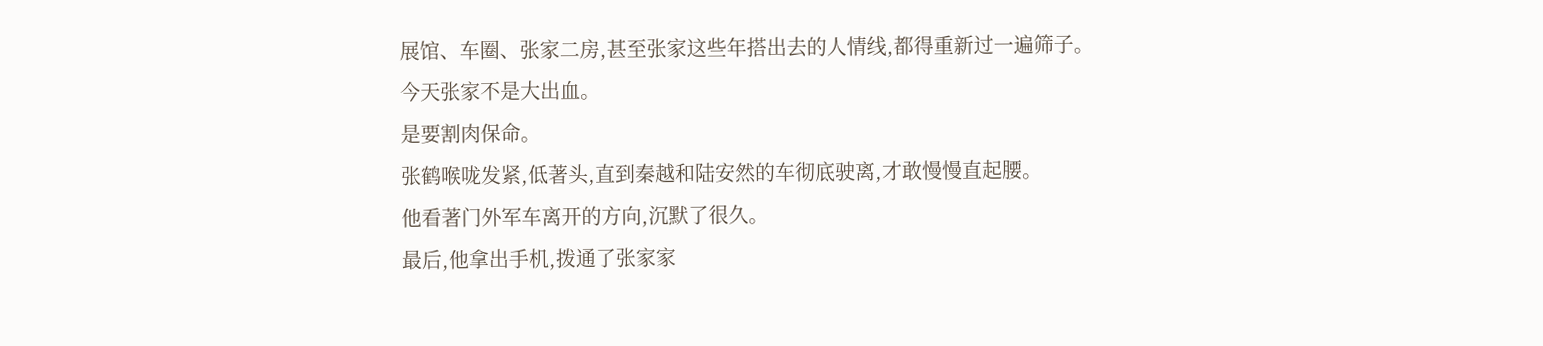展馆、车圈、张家二房,甚至张家这些年搭出去的人情线,都得重新过一遍筛子。
今天张家不是大出血。
是要割肉保命。
张鹤喉咙发紧,低著头,直到秦越和陆安然的车彻底驶离,才敢慢慢直起腰。
他看著门外军车离开的方向,沉默了很久。
最后,他拿出手机,拨通了张家家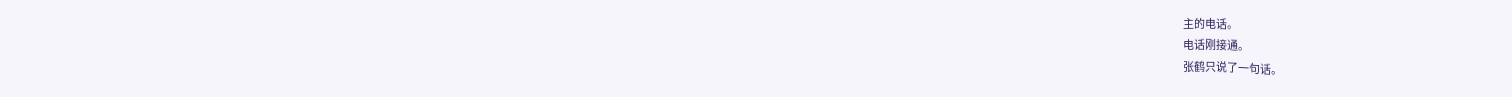主的电话。
电话刚接通。
张鹤只说了一句话。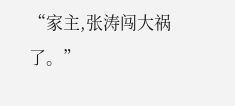“家主,张涛闯大祸了。”